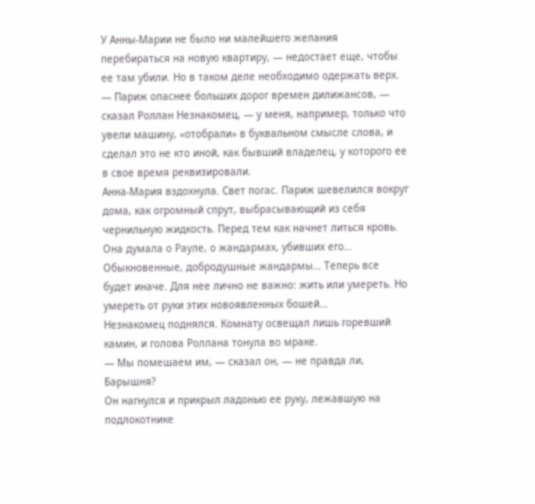У Анны-Марии не было ни малейшего желания перебираться на новую квартиру, — недостает еще, чтобы ее там убили. Но в таком деле необходимо одержать верх.
— Париж опаснее больших дорог времен дилижансов, — сказал Роллан Незнакомец, — у меня, например, только что увели машину, «отобрали» в буквальном смысле слова, и сделал это не кто иной, как бывший владелец, у которого ее в свое время реквизировали.
Анна-Мария вздохнула. Свет погас. Париж шевелился вокруг дома, как огромный спрут, выбрасывающий из себя чернильную жидкость. Перед тем как начнет литься кровь. Она думала о Рауле, о жандармах, убивших его… Обыкновенные, добродушные жандармы… Теперь все будет иначе. Для нее лично не важно: жить или умереть. Но умереть от руки этих новоявленных бошей…
Незнакомец поднялся. Комнату освещал лишь горевший камин, и голова Роллана тонула во мраке.
— Мы помешаем им, — сказал он, — не правда ли, Барышня?
Он нагнулся и прикрыл ладонью ее руку, лежавшую на подлокотнике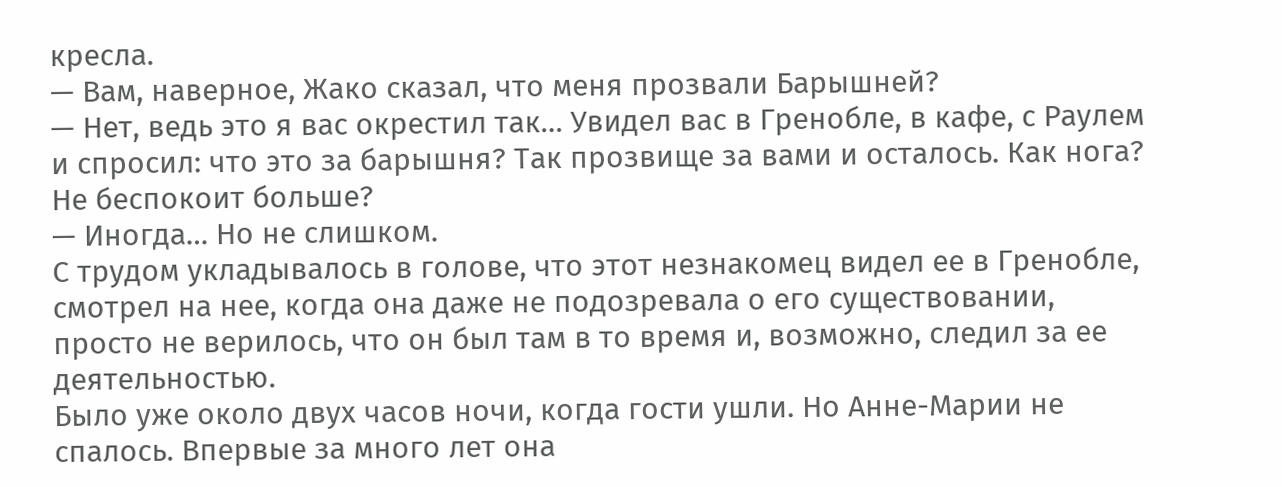кресла.
— Вам, наверное, Жако сказал, что меня прозвали Барышней?
— Нет, ведь это я вас окрестил так… Увидел вас в Гренобле, в кафе, с Раулем и спросил: что это за барышня? Так прозвище за вами и осталось. Как нога? Не беспокоит больше?
— Иногда… Но не слишком.
С трудом укладывалось в голове, что этот незнакомец видел ее в Гренобле, смотрел на нее, когда она даже не подозревала о его существовании, просто не верилось, что он был там в то время и, возможно, следил за ее деятельностью.
Было уже около двух часов ночи, когда гости ушли. Но Анне-Марии не спалось. Впервые за много лет она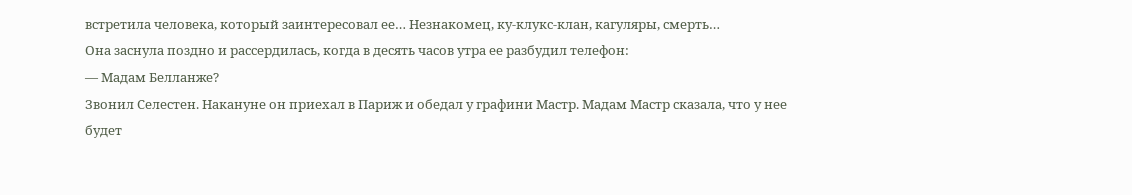встретила человека, который заинтересовал ее… Незнакомец, ку-клукс-клан, кагуляры, смерть…
Она заснула поздно и рассердилась, когда в десять часов утра ее разбудил телефон:
— Мадам Белланже?
Звонил Селестен. Накануне он приехал в Париж и обедал у графини Мастр. Мадам Мастр сказала, что у нее будет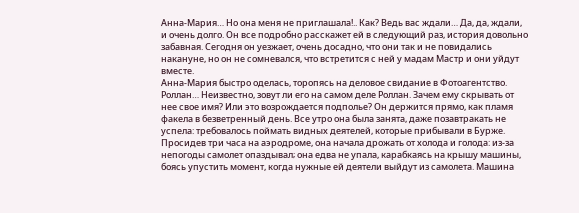Анна-Мария… Но она меня не приглашала!.. Как? Ведь вас ждали… Да, да, ждали, и очень долго. Он все подробно расскажет ей в следующий раз, история довольно забавная. Сегодня он уезжает, очень досадно, что они так и не повидались накануне, но он не сомневался, что встретится с ней у мадам Мастр и они уйдут вместе.
Анна-Мария быстро оделась, торопясь на деловое свидание в Фотоагентство. Роллан… Неизвестно, зовут ли его на самом деле Роллан. Зачем ему скрывать от нее свое имя? Или это возрождается подполье? Он держится прямо, как пламя факела в безветренный день. Все утро она была занята, даже позавтракать не успела: требовалось поймать видных деятелей, которые прибывали в Бурже. Просидев три часа на аэродроме, она начала дрожать от холода и голода: из-за непогоды самолет опаздывал; она едва не упала, карабкаясь на крышу машины, боясь упустить момент, когда нужные ей деятели выйдут из самолета. Машина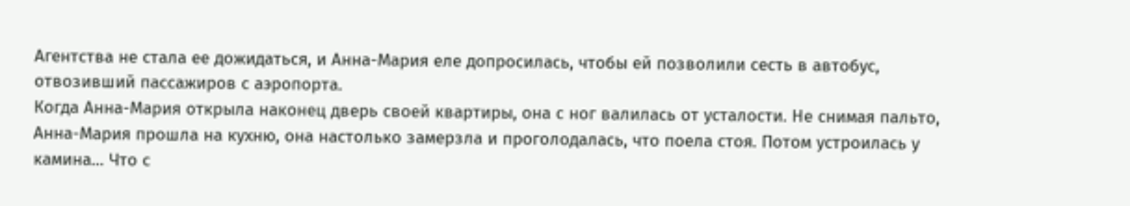Агентства не стала ее дожидаться, и Анна-Мария еле допросилась, чтобы ей позволили сесть в автобус, отвозивший пассажиров с аэропорта.
Когда Анна-Мария открыла наконец дверь своей квартиры, она с ног валилась от усталости. Не снимая пальто, Анна-Мария прошла на кухню, она настолько замерзла и проголодалась, что поела стоя. Потом устроилась у камина… Что с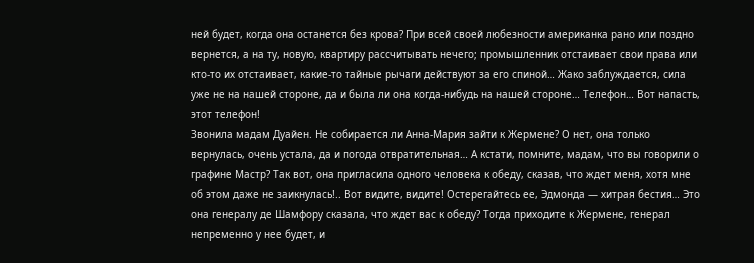ней будет, когда она останется без крова? При всей своей любезности американка рано или поздно вернется, а на ту, новую, квартиру рассчитывать нечего; промышленник отстаивает свои права или кто-то их отстаивает, какие-то тайные рычаги действуют за его спиной… Жако заблуждается, сила уже не на нашей стороне, да и была ли она когда-нибудь на нашей стороне… Телефон… Вот напасть, этот телефон!
Звонила мадам Дуайен. Не собирается ли Анна-Мария зайти к Жермене? О нет, она только вернулась, очень устала, да и погода отвратительная… А кстати, помните, мадам, что вы говорили о графине Мастр? Так вот, она пригласила одного человека к обеду, сказав, что ждет меня, хотя мне об этом даже не заикнулась!.. Вот видите, видите! Остерегайтесь ее, Эдмонда — хитрая бестия… Это она генералу де Шамфору сказала, что ждет вас к обеду? Тогда приходите к Жермене, генерал непременно у нее будет, и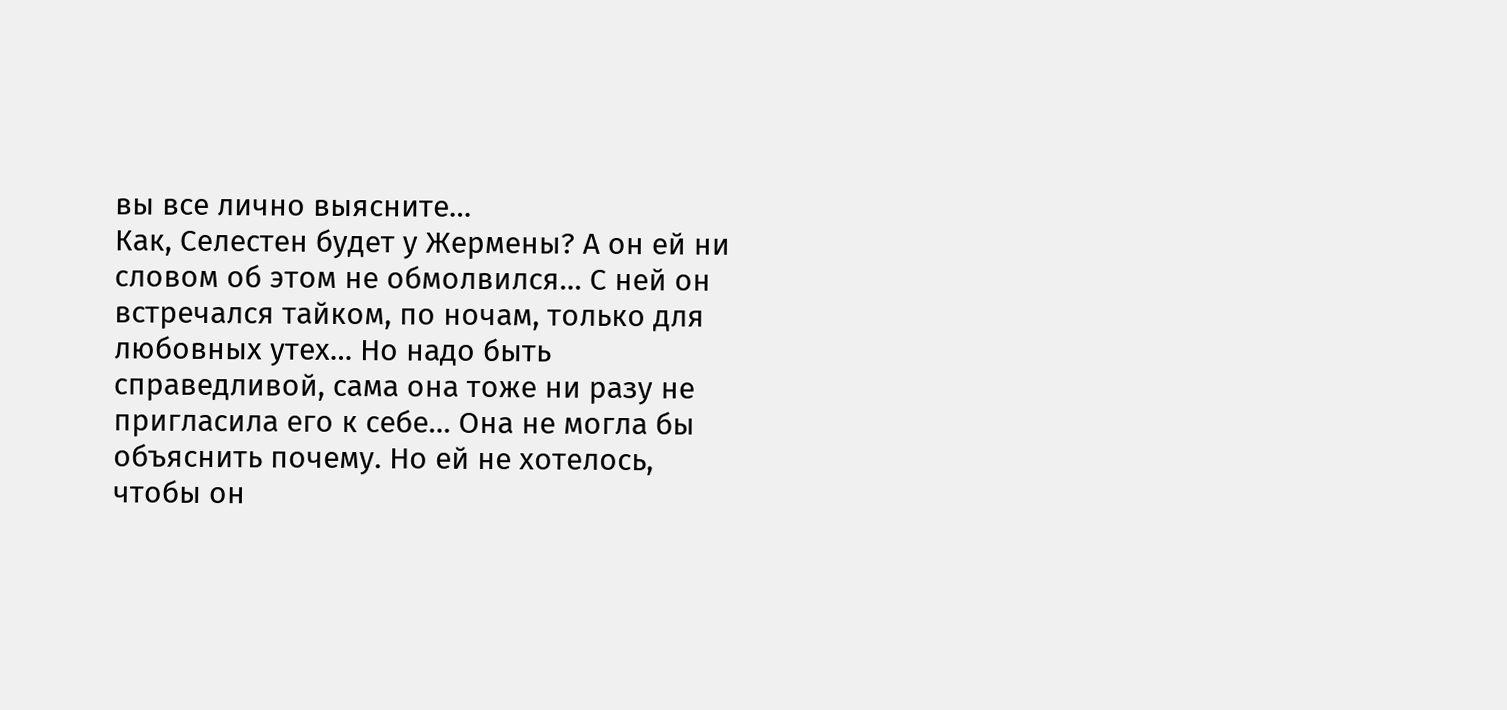вы все лично выясните…
Как, Селестен будет у Жермены? А он ей ни словом об этом не обмолвился… С ней он встречался тайком, по ночам, только для любовных утех… Но надо быть справедливой, сама она тоже ни разу не пригласила его к себе… Она не могла бы объяснить почему. Но ей не хотелось, чтобы он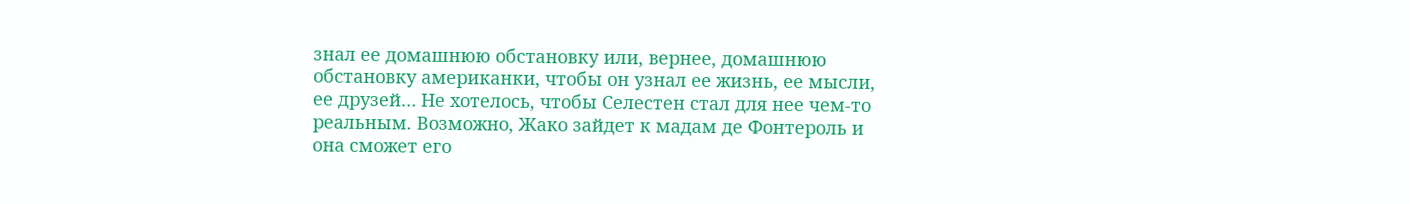знал ее домашнюю обстановку или, вернее, домашнюю обстановку американки, чтобы он узнал ее жизнь, ее мысли, ее друзей… Не хотелось, чтобы Селестен стал для нее чем-то реальным. Возможно, Жако зайдет к мадам де Фонтероль и она сможет его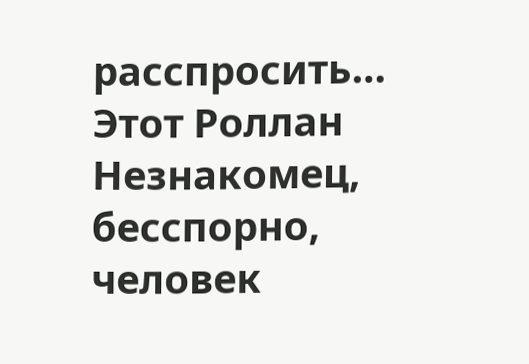расспросить… Этот Роллан Незнакомец, бесспорно, человек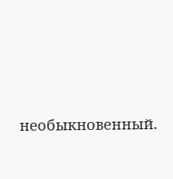необыкновенный.